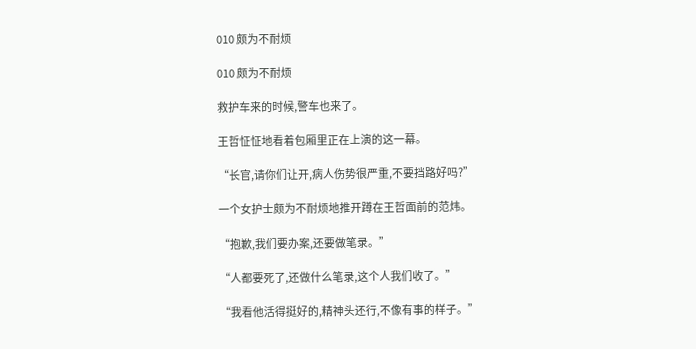010 颇为不耐烦

010 颇为不耐烦

救护车来的时候,警车也来了。

王哲怔怔地看着包厢里正在上演的这一幕。

“长官,请你们让开,病人伤势很严重,不要挡路好吗?”

一个女护士颇为不耐烦地推开蹲在王哲面前的范炜。

“抱歉,我们要办案,还要做笔录。”

“人都要死了,还做什么笔录,这个人我们收了。”

“我看他活得挺好的,精神头还行,不像有事的样子。”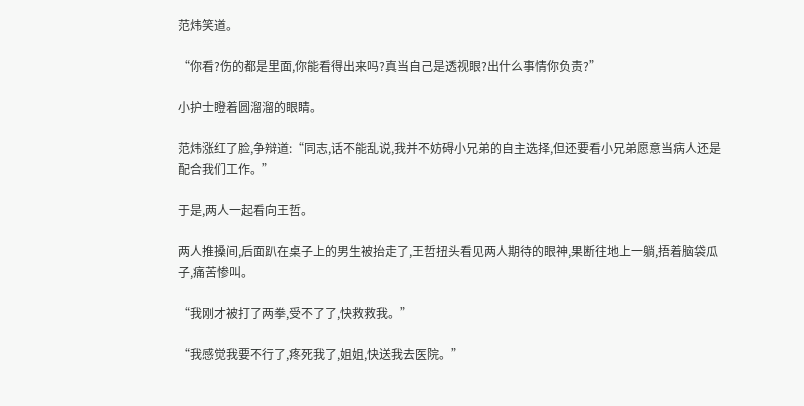范炜笑道。

“你看?伤的都是里面,你能看得出来吗?真当自己是透视眼?出什么事情你负责?”

小护士瞪着圆溜溜的眼睛。

范炜涨红了脸,争辩道:“同志,话不能乱说,我并不妨碍小兄弟的自主选择,但还要看小兄弟愿意当病人还是配合我们工作。”

于是,两人一起看向王哲。

两人推搡间,后面趴在桌子上的男生被抬走了,王哲扭头看见两人期待的眼神,果断往地上一躺,捂着脑袋瓜子,痛苦惨叫。

“我刚才被打了两拳,受不了了,快救救我。”

“我感觉我要不行了,疼死我了,姐姐,快送我去医院。”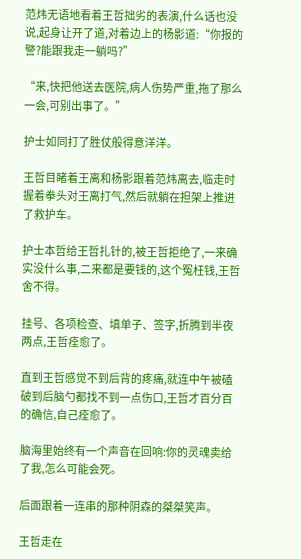范炜无语地看着王哲拙劣的表演,什么话也没说,起身让开了道,对着边上的杨影道:“你报的警?能跟我走一躺吗?”

“来,快把他送去医院,病人伤势严重,拖了那么一会,可别出事了。”

护士如同打了胜仗般得意洋洋。

王哲目睹着王离和杨影跟着范炜离去,临走时握着拳头对王离打气,然后就躺在担架上推进了救护车。

护士本哲给王哲扎针的,被王哲拒绝了,一来确实没什么事,二来都是要钱的,这个冤枉钱,王哲舍不得。

挂号、各项检查、填单子、签字,折腾到半夜两点,王哲痊愈了。

直到王哲感觉不到后背的疼痛,就连中午被磕破到后脑勺都找不到一点伤口,王哲才百分百的确信,自己痊愈了。

脑海里始终有一个声音在回响:你的灵魂卖给了我,怎么可能会死。

后面跟着一连串的那种阴森的桀桀笑声。

王哲走在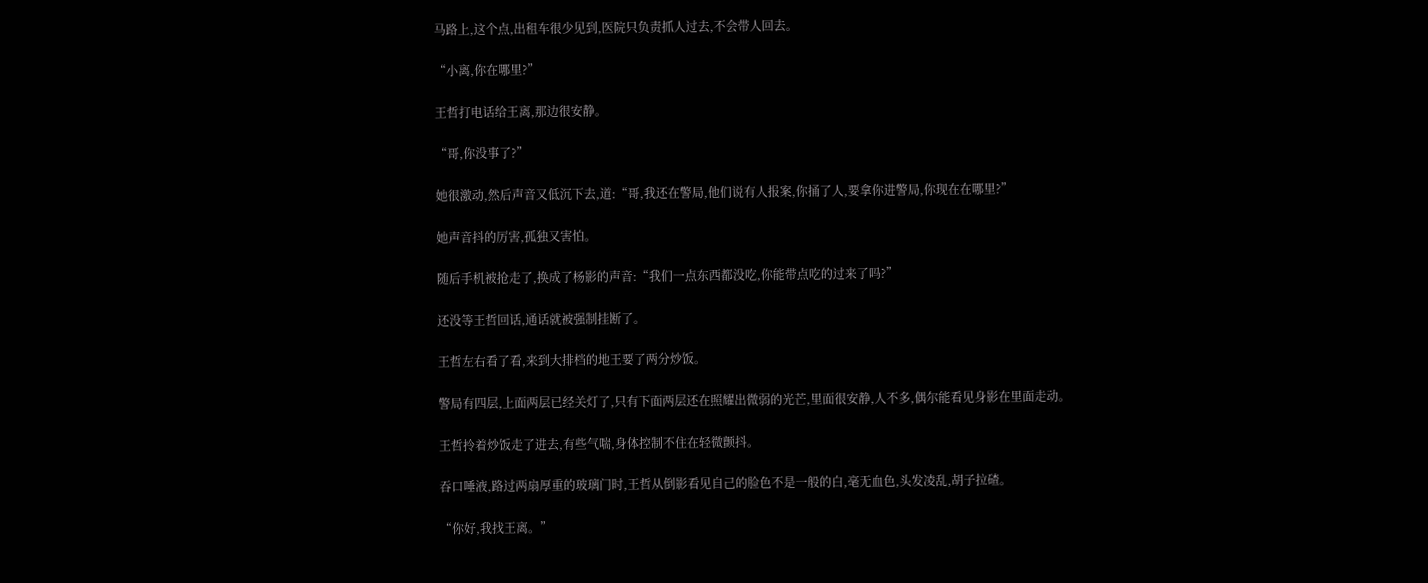马路上,这个点,出租车很少见到,医院只负责抓人过去,不会带人回去。

“小离,你在哪里?”

王哲打电话给王离,那边很安静。

“哥,你没事了?”

她很激动,然后声音又低沉下去,道:“哥,我还在警局,他们说有人报案,你捅了人,要拿你进警局,你现在在哪里?”

她声音抖的厉害,孤独又害怕。

随后手机被抢走了,换成了杨影的声音:“我们一点东西都没吃,你能带点吃的过来了吗?”

还没等王哲回话,通话就被强制挂断了。

王哲左右看了看,来到大排档的地王要了两分炒饭。

警局有四层,上面两层已经关灯了,只有下面两层还在照耀出微弱的光芒,里面很安静,人不多,偶尔能看见身影在里面走动。

王哲拎着炒饭走了进去,有些气喘,身体控制不住在轻微颤抖。

吞口唾液,路过两扇厚重的玻璃门时,王哲从倒影看见自己的脸色不是一般的白,毫无血色,头发凌乱,胡子拉碴。

“你好,我找王离。”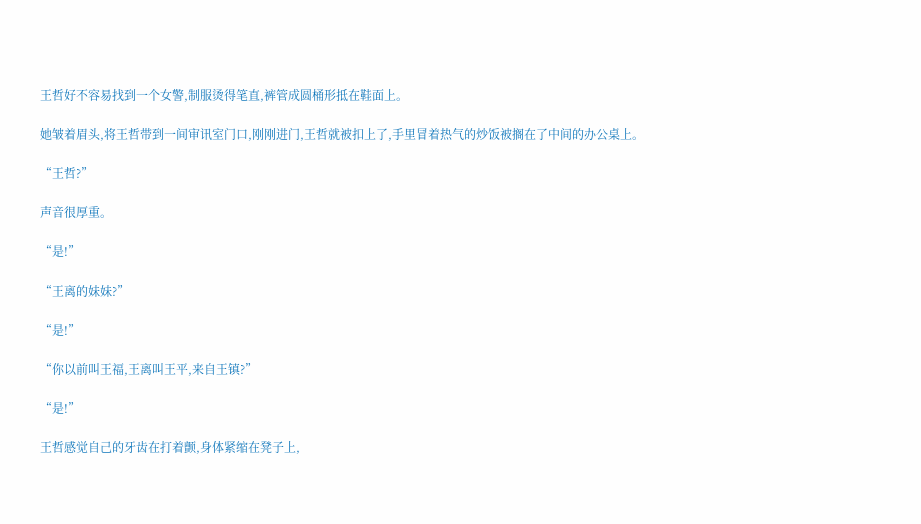王哲好不容易找到一个女警,制服烫得笔直,裤管成圆桶形抵在鞋面上。

她皱着眉头,将王哲带到一间审讯室门口,刚刚进门,王哲就被扣上了,手里冒着热气的炒饭被搁在了中间的办公桌上。

“王哲?”

声音很厚重。

“是!”

“王离的妹妹?”

“是!”

“你以前叫王福,王离叫王平,来自王镇?”

“是!”

王哲感觉自己的牙齿在打着颤,身体紧缩在凳子上,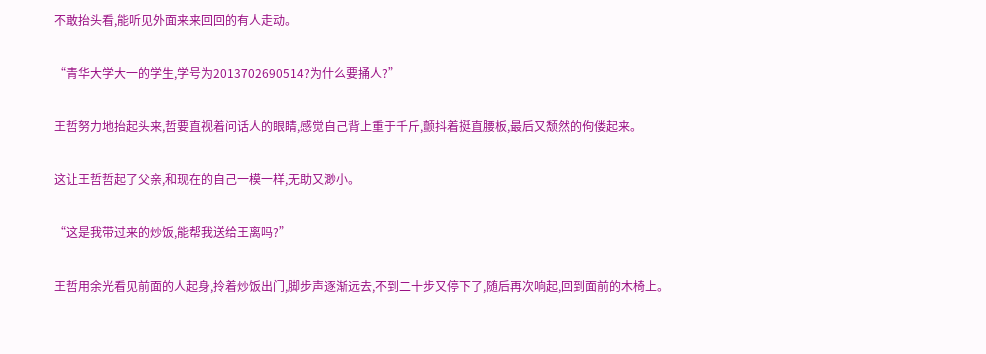不敢抬头看,能听见外面来来回回的有人走动。

“青华大学大一的学生,学号为2013702690514?为什么要捅人?”

王哲努力地抬起头来,哲要直视着问话人的眼睛,感觉自己背上重于千斤,颤抖着挺直腰板,最后又颓然的佝偻起来。

这让王哲哲起了父亲,和现在的自己一模一样,无助又渺小。

“这是我带过来的炒饭,能帮我送给王离吗?”

王哲用余光看见前面的人起身,拎着炒饭出门,脚步声逐渐远去,不到二十步又停下了,随后再次响起,回到面前的木椅上。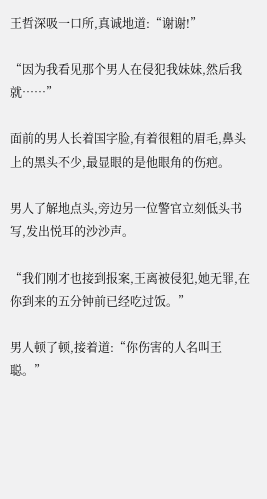王哲深吸一口所,真诚地道:“谢谢!”

“因为我看见那个男人在侵犯我妹妹,然后我就……”

面前的男人长着国字脸,有着很粗的眉毛,鼻头上的黑头不少,最显眼的是他眼角的伤疤。

男人了解地点头,旁边另一位警官立刻低头书写,发出悦耳的沙沙声。

“我们刚才也接到报案,王离被侵犯,她无罪,在你到来的五分钟前已经吃过饭。”

男人顿了顿,接着道:“你伤害的人名叫王聪。”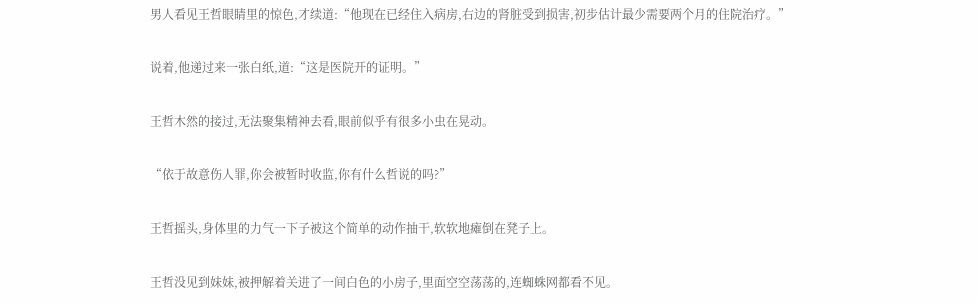男人看见王哲眼睛里的惊色,才续道:“他现在已经住入病房,右边的肾脏受到损害,初步估计最少需要两个月的住院治疗。”

说着,他递过来一张白纸,道:“这是医院开的证明。”

王哲木然的接过,无法聚集精神去看,眼前似乎有很多小虫在晃动。

“依于故意伤人罪,你会被暂时收监,你有什么哲说的吗?”

王哲摇头,身体里的力气一下子被这个简单的动作抽干,软软地瘫倒在凳子上。

王哲没见到妹妹,被押解着关进了一间白色的小房子,里面空空荡荡的,连蜘蛛网都看不见。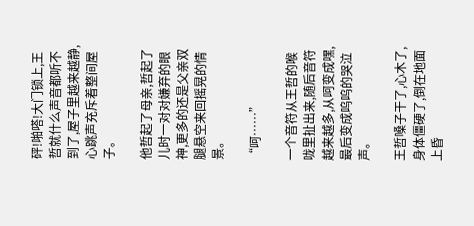砰!啪嗒!大门锁上,王哲就什么声音都听不到了,屋子里越来越静,心跳声充斥着整间屋子。

他哲起了母亲,哲起了儿时一对对嫌弃的眼神,更多的还是父亲双腿悬空来回摇晃的情景。

“呵……”

一个音符从王哲的喉咙里扯出来,随后音符越来越多,从呵变成嘿,最后变成呜呜的哭泣声。

王哲嗓子干了,心木了,身体僵硬了,倒在地面上昏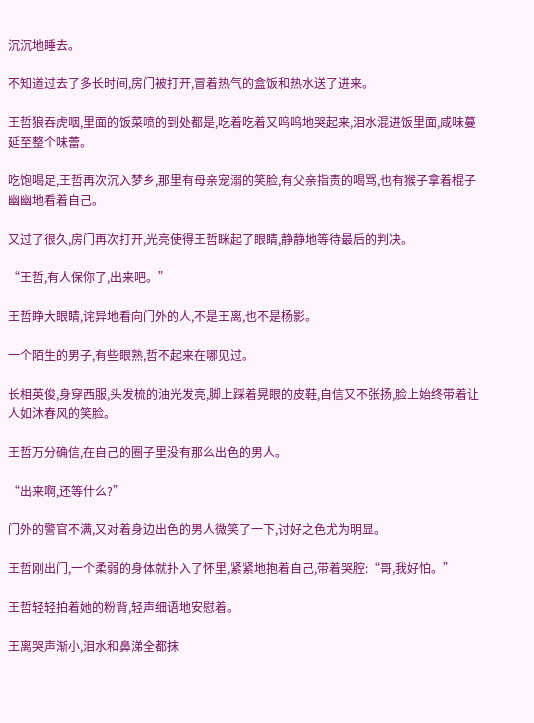沉沉地睡去。

不知道过去了多长时间,房门被打开,冒着热气的盒饭和热水送了进来。

王哲狼吞虎咽,里面的饭菜喷的到处都是,吃着吃着又呜呜地哭起来,泪水混进饭里面,咸味蔓延至整个味蕾。

吃饱喝足,王哲再次沉入梦乡,那里有母亲宠溺的笑脸,有父亲指责的喝骂,也有猴子拿着棍子幽幽地看着自己。

又过了很久,房门再次打开,光亮使得王哲眯起了眼睛,静静地等待最后的判决。

“王哲,有人保你了,出来吧。”

王哲睁大眼睛,诧异地看向门外的人,不是王离,也不是杨影。

一个陌生的男子,有些眼熟,哲不起来在哪见过。

长相英俊,身穿西服,头发梳的油光发亮,脚上踩着晃眼的皮鞋,自信又不张扬,脸上始终带着让人如沐春风的笑脸。

王哲万分确信,在自己的圈子里没有那么出色的男人。

“出来啊,还等什么?”

门外的警官不满,又对着身边出色的男人微笑了一下,讨好之色尤为明显。

王哲刚出门,一个柔弱的身体就扑入了怀里,紧紧地抱着自己,带着哭腔:“哥,我好怕。”

王哲轻轻拍着她的粉背,轻声细语地安慰着。

王离哭声渐小,泪水和鼻涕全都抹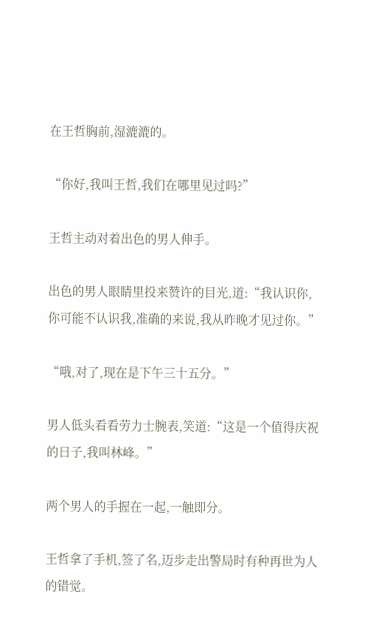在王哲胸前,湿漉漉的。

“你好,我叫王哲,我们在哪里见过吗?”

王哲主动对着出色的男人伸手。

出色的男人眼睛里投来赞许的目光,道:“我认识你,你可能不认识我,准确的来说,我从昨晚才见过你。”

“哦,对了,现在是下午三十五分。”

男人低头看看劳力士腕表,笑道:“这是一个值得庆祝的日子,我叫林峰。”

两个男人的手握在一起,一触即分。

王哲拿了手机,签了名,迈步走出警局时有种再世为人的错觉。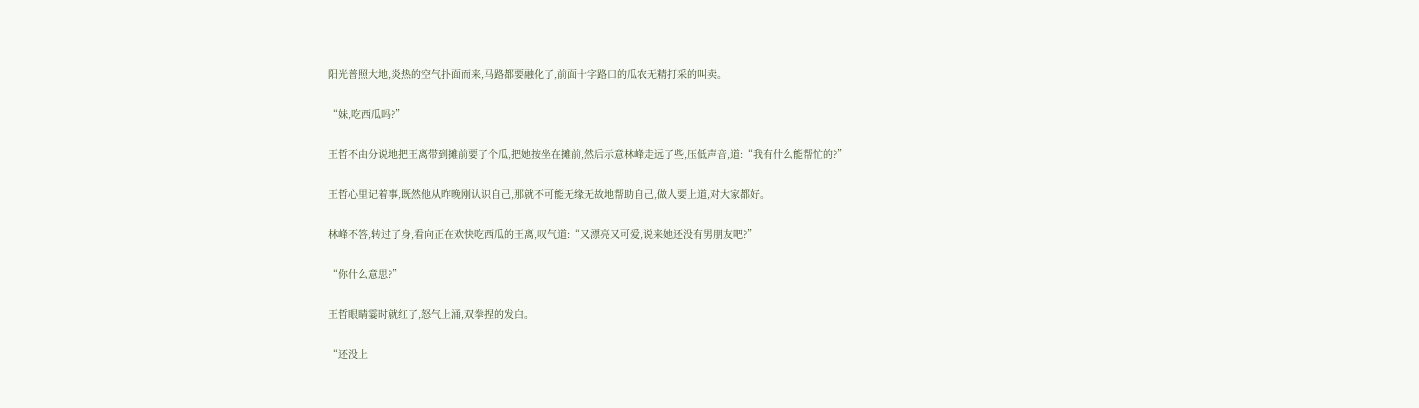阳光普照大地,炎热的空气扑面而来,马路都要融化了,前面十字路口的瓜农无精打采的叫卖。

“妹,吃西瓜吗?”

王哲不由分说地把王离带到摊前要了个瓜,把她按坐在摊前,然后示意林峰走远了些,压低声音,道:“我有什么能帮忙的?”

王哲心里记着事,既然他从昨晚刚认识自己,那就不可能无缘无故地帮助自己,做人要上道,对大家都好。

林峰不答,转过了身,看向正在欢快吃西瓜的王离,叹气道:“又漂亮又可爱,说来她还没有男朋友吧?”

“你什么意思?”

王哲眼睛霎时就红了,怒气上涌,双拳捏的发白。

“还没上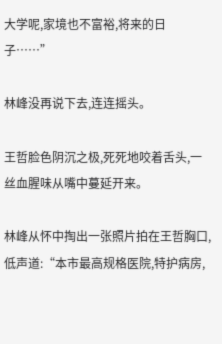大学呢,家境也不富裕,将来的日子……”

林峰没再说下去,连连摇头。

王哲脸色阴沉之极,死死地咬着舌头,一丝血腥味从嘴中蔓延开来。

林峰从怀中掏出一张照片拍在王哲胸口,低声道:“本市最高规格医院,特护病房,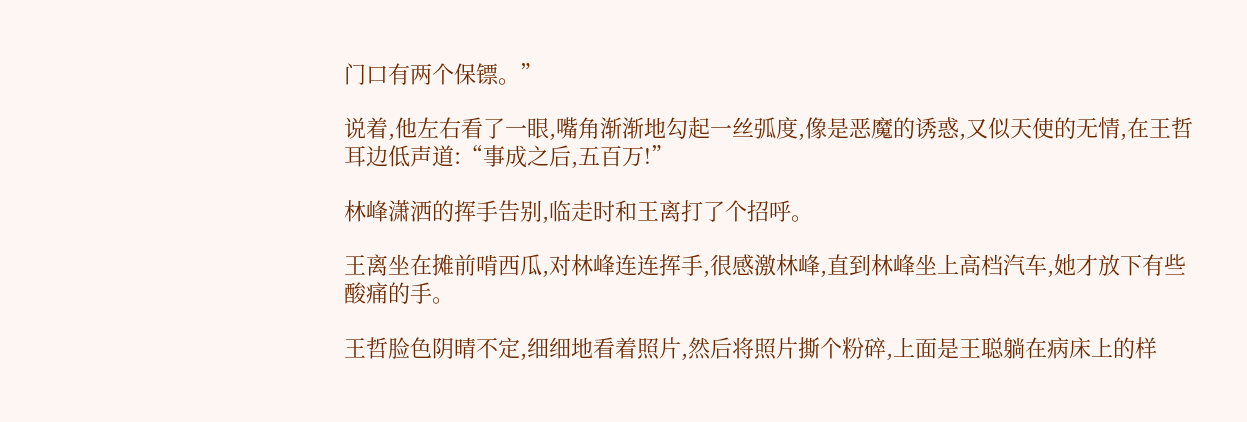门口有两个保镖。”

说着,他左右看了一眼,嘴角渐渐地勾起一丝弧度,像是恶魔的诱惑,又似天使的无情,在王哲耳边低声道:“事成之后,五百万!”

林峰潇洒的挥手告别,临走时和王离打了个招呼。

王离坐在摊前啃西瓜,对林峰连连挥手,很感激林峰,直到林峰坐上高档汽车,她才放下有些酸痛的手。

王哲脸色阴晴不定,细细地看着照片,然后将照片撕个粉碎,上面是王聪躺在病床上的样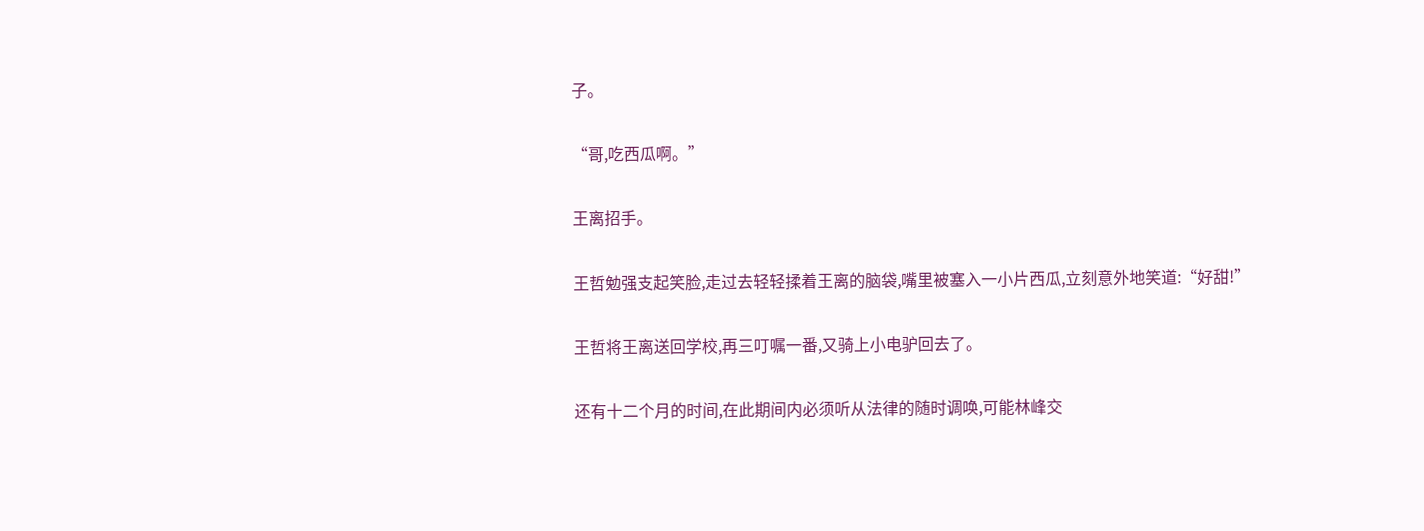子。

“哥,吃西瓜啊。”

王离招手。

王哲勉强支起笑脸,走过去轻轻揉着王离的脑袋,嘴里被塞入一小片西瓜,立刻意外地笑道:“好甜!”

王哲将王离送回学校,再三叮嘱一番,又骑上小电驴回去了。

还有十二个月的时间,在此期间内必须听从法律的随时调唤,可能林峰交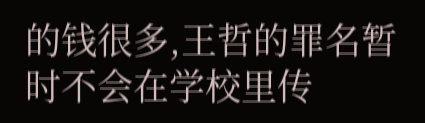的钱很多,王哲的罪名暂时不会在学校里传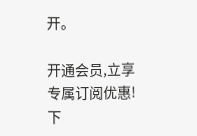开。

开通会员,立享专属订阅优惠!
下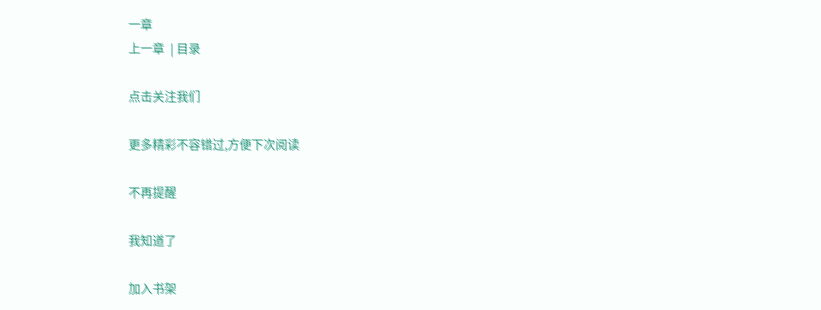一章
上一章  | 目录

点击关注我们

更多精彩不容错过,方便下次阅读

不再提醒

我知道了

加入书架